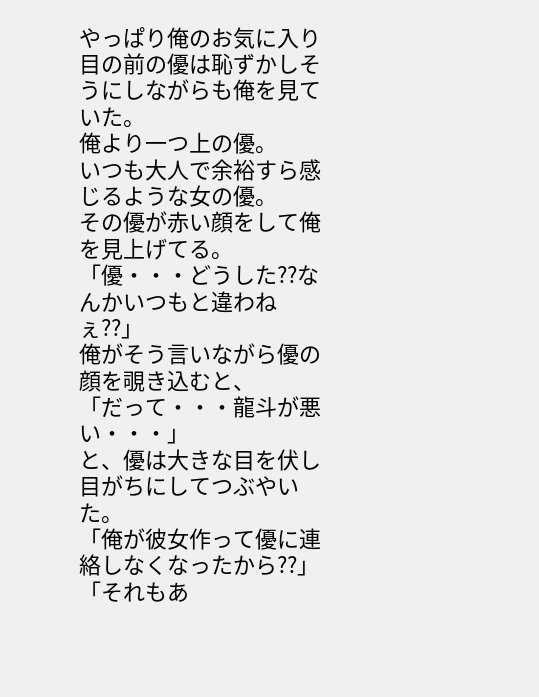やっぱり俺のお気に入り
目の前の優は恥ずかしそうにしながらも俺を見ていた。
俺より一つ上の優。
いつも大人で余裕すら感じるような女の優。
その優が赤い顔をして俺を見上げてる。
「優・・・どうした??なんかいつもと違わねぇ??」
俺がそう言いながら優の顔を覗き込むと、
「だって・・・龍斗が悪い・・・」
と、優は大きな目を伏し目がちにしてつぶやいた。
「俺が彼女作って優に連絡しなくなったから??」
「それもあ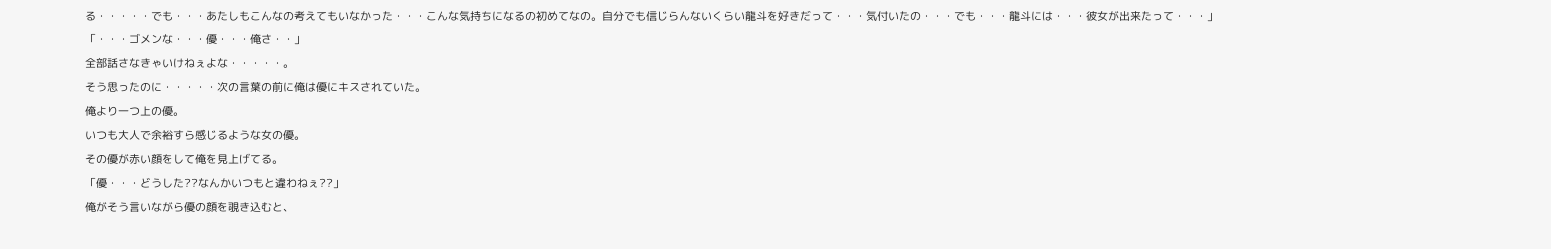る・・・・・でも・・・あたしもこんなの考えてもいなかった・・・こんな気持ちになるの初めてなの。自分でも信じらんないくらい龍斗を好きだって・・・気付いたの・・・でも・・・龍斗には・・・彼女が出来たって・・・」
「・・・ゴメンな・・・優・・・俺さ・・」
全部話さなきゃいけねぇよな・・・・・。
そう思ったのに・・・・・次の言葉の前に俺は優にキスされていた。
俺より一つ上の優。
いつも大人で余裕すら感じるような女の優。
その優が赤い顔をして俺を見上げてる。
「優・・・どうした??なんかいつもと違わねぇ??」
俺がそう言いながら優の顔を覗き込むと、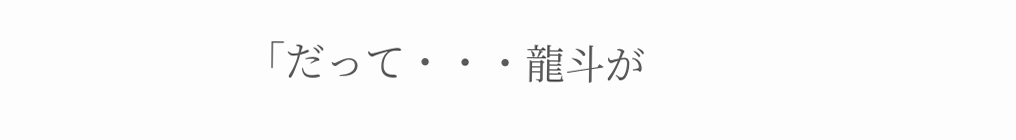「だって・・・龍斗が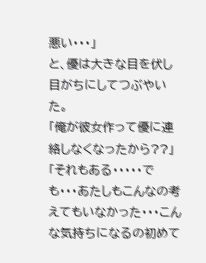悪い・・・」
と、優は大きな目を伏し目がちにしてつぶやいた。
「俺が彼女作って優に連絡しなくなったから??」
「それもある・・・・・でも・・・あたしもこんなの考えてもいなかった・・・こんな気持ちになるの初めて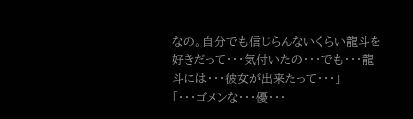なの。自分でも信じらんないくらい龍斗を好きだって・・・気付いたの・・・でも・・・龍斗には・・・彼女が出来たって・・・」
「・・・ゴメンな・・・優・・・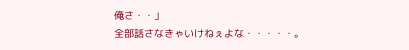俺さ・・」
全部話さなきゃいけねぇよな・・・・・。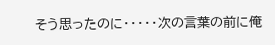そう思ったのに・・・・・次の言葉の前に俺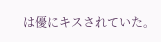は優にキスされていた。